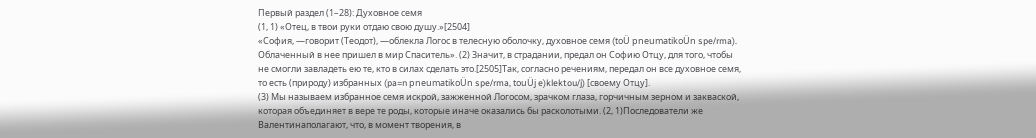Первый раздел (1–28): Духовное семя
(1, 1) «Отец, в твои руки отдаю свою душу.»[2504]
«София, —говорит (Теодот), —облекла Логос в телесную оболочку, духовное семя (toÜ pneumatikoÜn spe/rma). Облаченный в нее пришел в мир Спаситель». (2) Значит, в страдании, предал он Софию Отцу, для того, чтобы не смогли завладеть ею те, кто в силах сделать это.[2505]Так, согласно речениям, передал он все духовное семя, то есть (природу) избранных (pa=n pneumatikoÜn spe/rma, touÜj e)klektou/j) [своему Отцу].
(3) Мы называем избранное семя искрой, зажженной Логосом, зрачком глаза, горчичным зерном и закваской, которая объединяет в вере те роды, которые иначе оказались бы расколотыми. (2, 1)Последователи же Валентинаполагают, что, в момент творения, в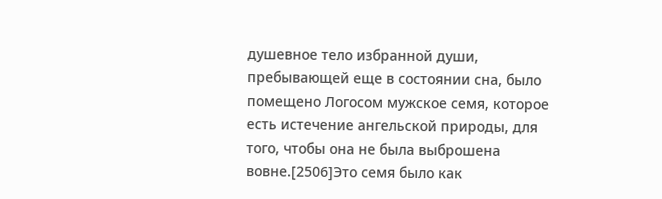душевное тело избранной души, пребывающей еще в состоянии сна, было помещено Логосом мужское семя, которое есть истечение ангельской природы, для того, чтобы она не была выброшена вовне.[2506]Это семя было как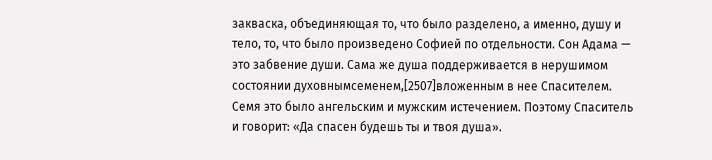закваска, объединяющая то, что было разделено, а именно, душу и тело, то, что было произведено Софией по отдельности. Сон Адама — это забвение души. Сама же душа поддерживается в нерушимом состоянии духовнымсеменем,[2507]вложенным в нее Спасителем. Семя это было ангельским и мужским истечением. Поэтому Спаситель и говорит: «Да спасен будешь ты и твоя душа».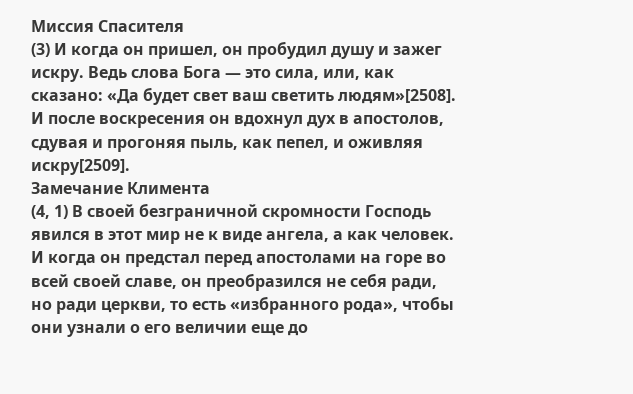Миссия Спасителя
(3) И когда он пришел, он пробудил душу и зажег искру. Ведь слова Бога — это сила, или, как сказано: «Да будет свет ваш светить людям»[2508]. И после воскресения он вдохнул дух в апостолов, сдувая и прогоняя пыль, как пепел, и оживляя искру[2509].
Замечание Климента
(4, 1) В своей безграничной скромности Господь явился в этот мир не к виде ангела, а как человек. И когда он предстал перед апостолами на горе во всей своей славе, он преобразился не себя ради, но ради церкви, то есть «избранного рода», чтобы они узнали о его величии еще до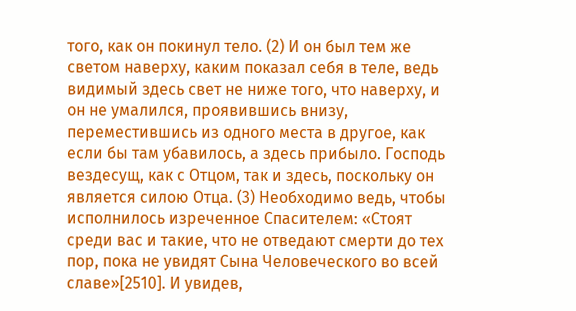того, как он покинул тело. (2) И он был тем же светом наверху, каким показал себя в теле, ведь видимый здесь свет не ниже того, что наверху, и он не умалился, проявившись внизу, переместившись из одного места в другое, как если бы там убавилось, а здесь прибыло. Господь вездесущ, как с Отцом, так и здесь, поскольку он является силою Отца. (3) Необходимо ведь, чтобы исполнилось изреченное Спасителем: «Стоят среди вас и такие, что не отведают смерти до тех пор, пока не увидят Сына Человеческого во всей славе»[2510]. И увидев,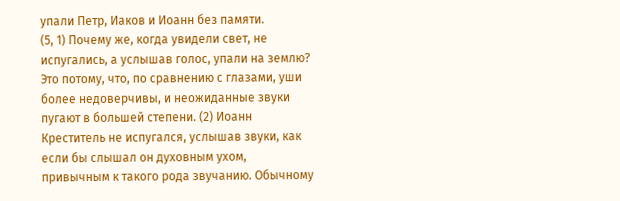упали Петр, Иаков и Иоанн без памяти.
(5, 1) Почему же, когда увидели свет, не испугались, а услышав голос, упали на землю? Это потому, что, по сравнению с глазами, уши более недоверчивы, и неожиданные звуки пугают в большей степени. (2) Иоанн Креститель не испугался, услышав звуки, как если бы слышал он духовным ухом, привычным к такого рода звучанию. Обычному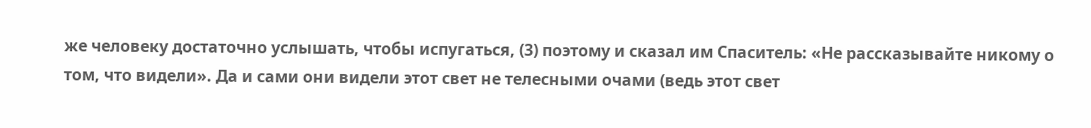же человеку достаточно услышать, чтобы испугаться, (3) поэтому и сказал им Спаситель: «Не рассказывайте никому о том, что видели». Да и сами они видели этот свет не телесными очами (ведь этот свет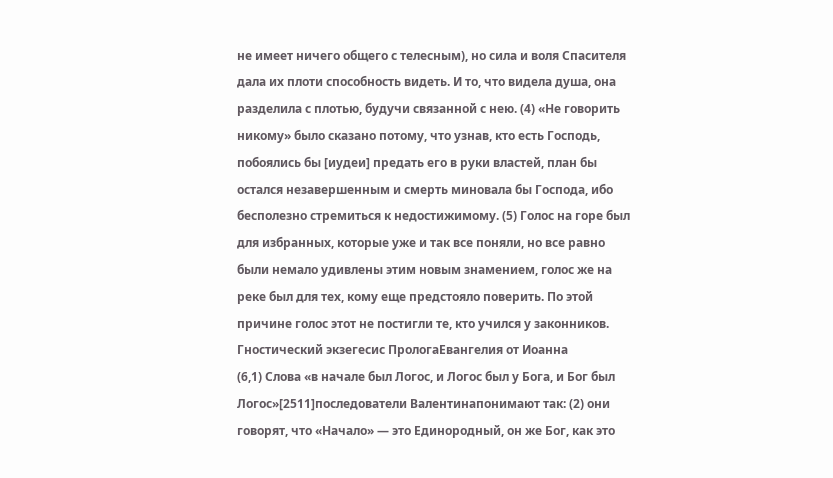не имеет ничего общего с телесным), но сила и воля Спасителя дала их плоти способность видеть. И то, что видела душа, она разделила с плотью, будучи связанной с нею. (4) «Не говорить никому» было сказано потому, что узнав, кто есть Господь, побоялись бы [иудеи] предать его в руки властей, план бы остался незавершенным и смерть миновала бы Господа, ибо бесполезно стремиться к недостижимому. (5) Голос на горе был для избранных, которые уже и так все поняли, но все равно были немало удивлены этим новым знамением, голос же на реке был для тех, кому еще предстояло поверить. По этой причине голос этот не постигли те, кто учился у законников.
Гностический экзегесис ПрологаЕвангелия от Иоанна
(6,1) Слова «в начале был Логос, и Логос был у Бога, и Бог был Логос»[2511]последователи Валентинапонимают так: (2) они говорят, что «Начало» — это Единородный, он же Бог, как это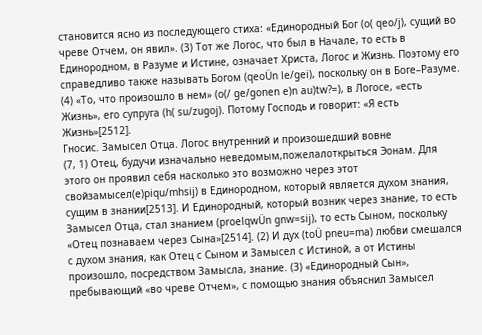становится ясно из последующего стиха: «Единородный Бог (o( qeo/j), сущий во чреве Отчем, он явил». (3) Тот же Логос, что был в Начале, то есть в Единородном, в Разуме и Истине, означает Христа, Логос и Жизнь. Поэтому его справедливо также называть Богом (qeoÜn le/gei), поскольку он в Боге–Разуме. (4) «То, что произошло в нем» (o(/ ge/gonen e)n au)tw?=), в Логосе, «есть Жизнь», его супруга (h( su/zugoj). Потому Господь и говорит: «Я есть Жизнь»[2512].
Гносис. Замысел Отца. Логос внутренний и произошедший вовне
(7, 1) Отец, будучи изначально неведомым,пожелалоткрыться Эонам. Для этого он проявил себя насколько это возможно через этот свойзамысел(e)piqu/mhsij) в Единородном, который является духом знания, сущим в знании[2513]. И Единородный, который возник через знание, то есть Замысел Отца, стал знанием (proelqwÜn gnw=sij), то есть Сыном, поскольку «Отец познаваем через Сына»[2514]. (2) И дух (toÜ pneu=ma) любви смешался с духом знания, как Отец с Сыном и Замысел с Истиной, а от Истины произошло, посредством Замысла, знание. (3) «Единородный Сын», пребывающий «во чреве Отчем», с помощью знания объяснил Замысел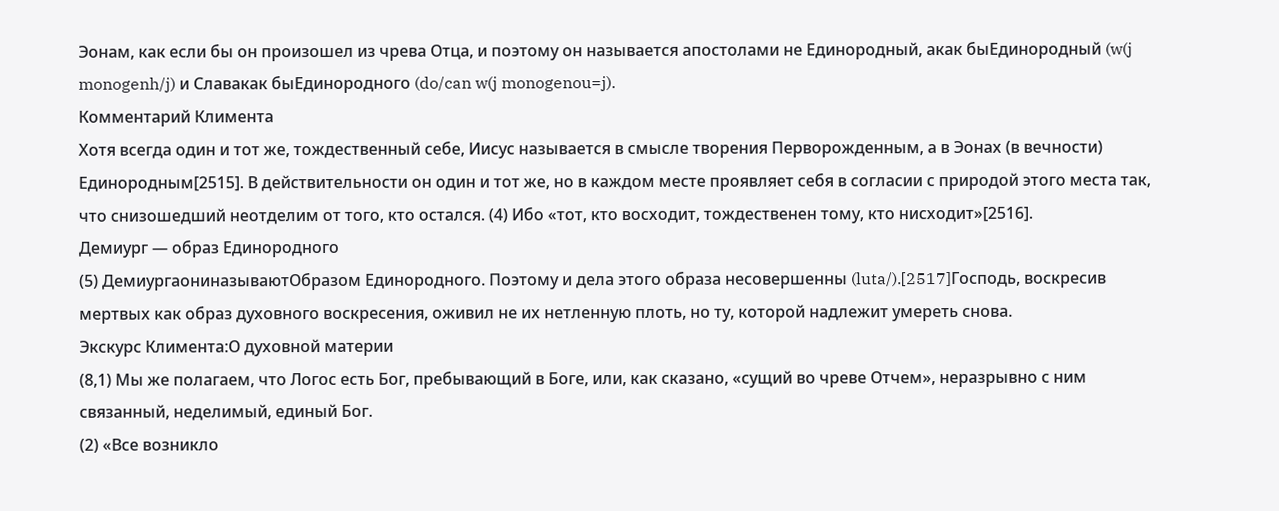Эонам, как если бы он произошел из чрева Отца, и поэтому он называется апостолами не Единородный, акак быЕдинородный (w(j monogenh/j) и Славакак быЕдинородного (do/can w(j monogenou=j).
Комментарий Климента
Хотя всегда один и тот же, тождественный себе, Иисус называется в смысле творения Перворожденным, а в Эонах (в вечности) Единородным[2515]. В действительности он один и тот же, но в каждом месте проявляет себя в согласии с природой этого места так, что снизошедший неотделим от того, кто остался. (4) Ибо «тот, кто восходит, тождественен тому, кто нисходит»[2516].
Демиург — образ Единородного
(5) ДемиургаониназываютОбразом Единородного. Поэтому и дела этого образа несовершенны (luta/).[2517]Господь, воскресив мертвых как образ духовного воскресения, оживил не их нетленную плоть, но ту, которой надлежит умереть снова.
Экскурс Климента:О духовной материи
(8,1) Мы же полагаем, что Логос есть Бог, пребывающий в Боге, или, как сказано, «сущий во чреве Отчем», неразрывно с ним связанный, неделимый, единый Бог.
(2) «Все возникло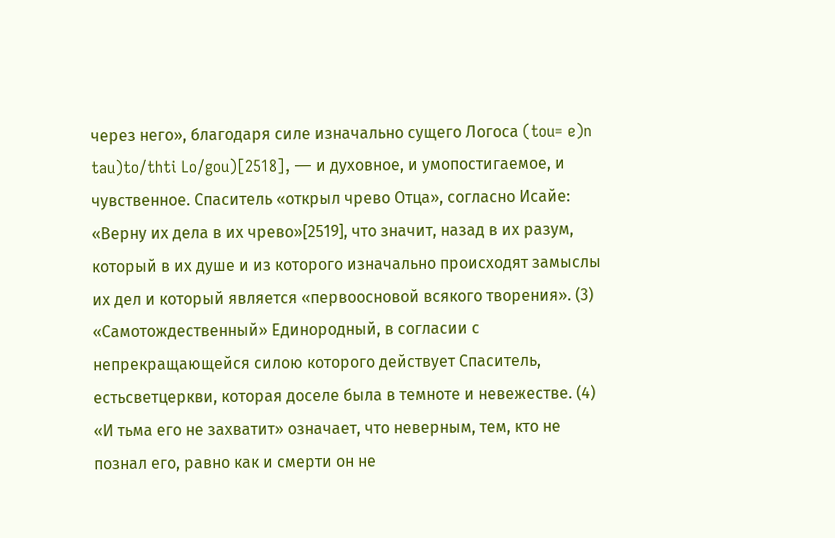через него», благодаря силе изначально сущего Логоса (tou= e)n tau)to/thti Lo/gou)[2518], — и духовное, и умопостигаемое, и чувственное. Спаситель «открыл чрево Отца», согласно Исайе: «Верну их дела в их чрево»[2519], что значит, назад в их разум, который в их душе и из которого изначально происходят замыслы их дел и который является «первоосновой всякого творения». (3) «Самотождественный» Единородный, в согласии с непрекращающейся силою которого действует Спаситель, естьсветцеркви, которая доселе была в темноте и невежестве. (4) «И тьма его не захватит» означает, что неверным, тем, кто не познал его, равно как и смерти он не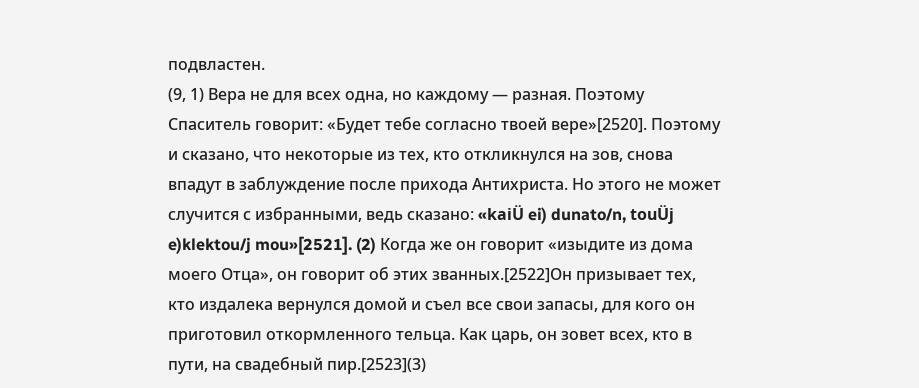подвластен.
(9, 1) Вера не для всех одна, но каждому — разная. Поэтому Спаситель говорит: «Будет тебе согласно твоей вере»[2520]. Поэтому и сказано, что некоторые из тех, кто откликнулся на зов, снова впадут в заблуждение после прихода Антихриста. Но этого не может случится с избранными, ведь сказано: «kaiÜ ei) dunato/n, touÜj e)klektou/j mou»[2521]. (2) Когда же он говорит «изыдите из дома моего Отца», он говорит об этих званных.[2522]Он призывает тех, кто издалека вернулся домой и съел все свои запасы, для кого он приготовил откормленного тельца. Как царь, он зовет всех, кто в пути, на свадебный пир.[2523](3)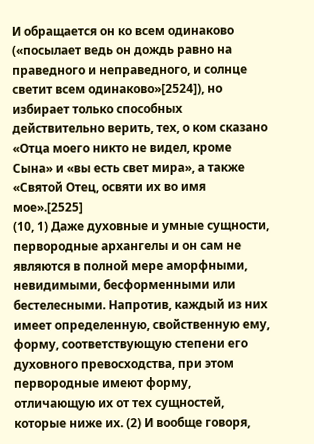И обращается он ко всем одинаково («посылает ведь он дождь равно на праведного и неправедного, и солнце светит всем одинаково»[2524]), но избирает только способных действительно верить, тех, о ком сказано «Отца моего никто не видел, кроме Сына» и «вы есть свет мира», а также «Святой Отец, освяти их во имя мое».[2525]
(10, 1) Даже духовные и умные сущности, первородные архангелы и он сам не являются в полной мере аморфными, невидимыми, бесформенными или бестелесными. Напротив, каждый из них имеет определенную, свойственную ему, форму, соответствующую степени его духовного превосходства, при этом первородные имеют форму, отличающую их от тех сущностей, которые ниже их. (2) И вообще говоря,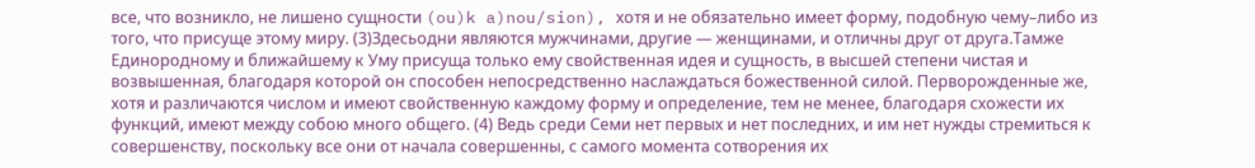все, что возникло, не лишено сущности (ou)k a)nou/sion), хотя и не обязательно имеет форму, подобную чему–либо из того, что присуще этому миру. (3)Здесьодни являются мужчинами, другие — женщинами, и отличны друг от друга.Тамже Единородному и ближайшему к Уму присуща только ему свойственная идея и сущность, в высшей степени чистая и возвышенная, благодаря которой он способен непосредственно наслаждаться божественной силой. Перворожденные же, хотя и различаются числом и имеют свойственную каждому форму и определение, тем не менее, благодаря схожести их функций, имеют между собою много общего. (4) Ведь среди Семи нет первых и нет последних, и им нет нужды стремиться к совершенству, поскольку все они от начала совершенны, с самого момента сотворения их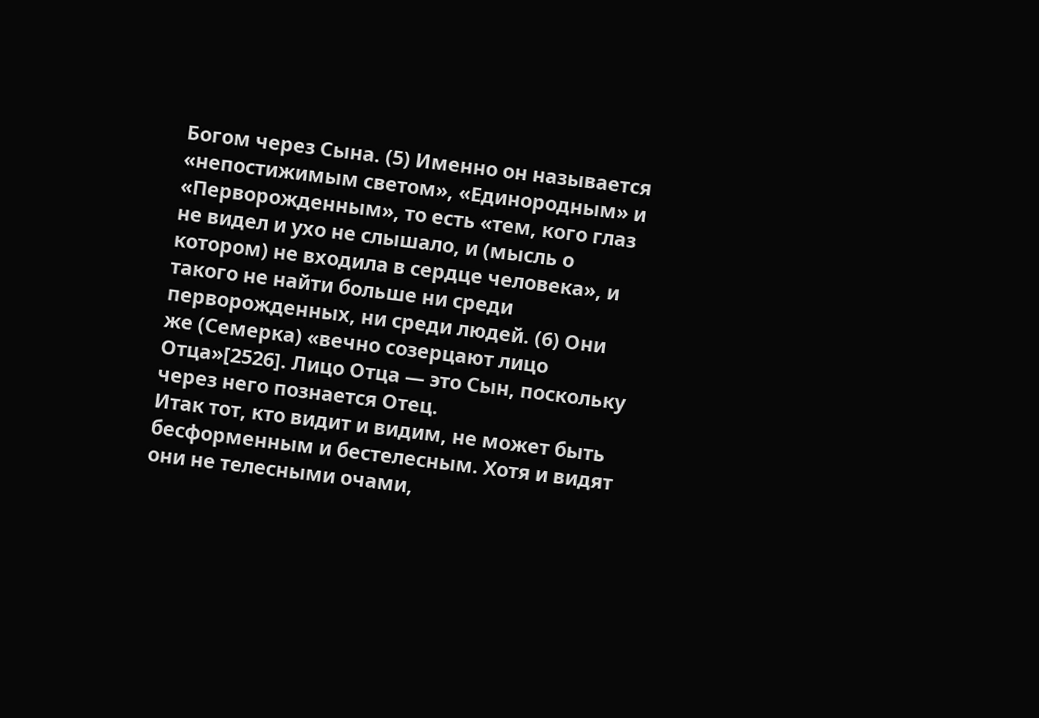Богом через Сына. (5) Именно он называется «непостижимым светом», «Единородным» и «Перворожденным», то есть «тем, кого глаз не видел и ухо не слышало, и (мысль о котором) не входила в сердце человека», и такого не найти больше ни среди перворожденных, ни среди людей. (6) Они же (Семерка) «вечно созерцают лицо Отца»[2526]. Лицо Отца — это Сын, поскольку через него познается Отец.
Итак тот, кто видит и видим, не может быть бесформенным и бестелесным. Хотя и видят они не телесными очами,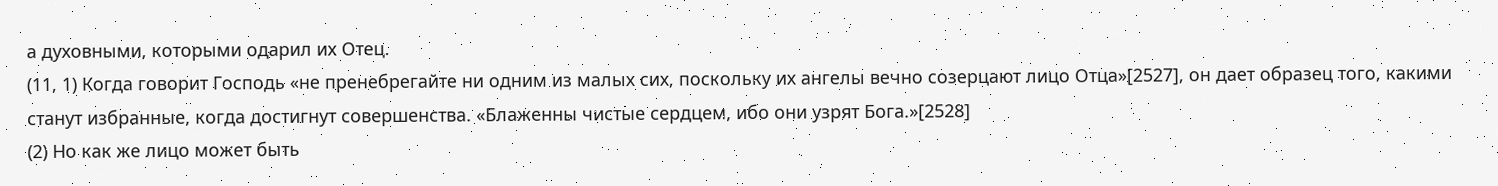а духовными, которыми одарил их Отец.
(11, 1) Когда говорит Господь «не пренебрегайте ни одним из малых сих, поскольку их ангелы вечно созерцают лицо Отца»[2527], он дает образец того, какими станут избранные, когда достигнут совершенства. «Блаженны чистые сердцем, ибо они узрят Бога.»[2528]
(2) Но как же лицо может быть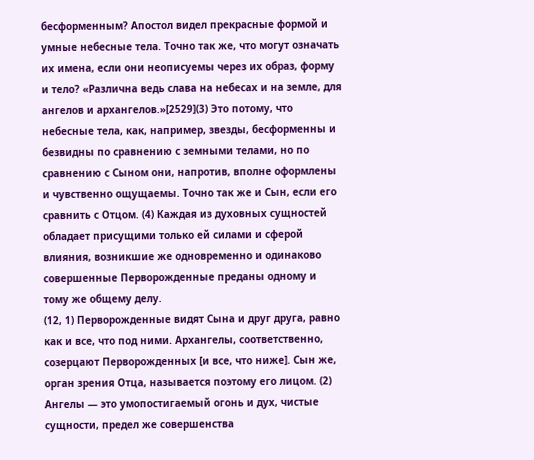бесформенным? Апостол видел прекрасные формой и умные небесные тела. Точно так же, что могут означать их имена, если они неописуемы через их образ, форму и тело? «Различна ведь слава на небесах и на земле, для ангелов и архангелов.»[2529](3) Это потому, что небесные тела, как, например, звезды, бесформенны и безвидны по сравнению с земными телами, но по сравнению с Сыном они, напротив, вполне оформлены и чувственно ощущаемы. Точно так же и Сын, если его сравнить с Отцом. (4) Каждая из духовных сущностей обладает присущими только ей силами и сферой влияния, возникшие же одновременно и одинаково совершенные Перворожденные преданы одному и тому же общему делу.
(12, 1) Перворожденные видят Сына и друг друга, равно как и все, что под ними. Архангелы, соответственно, созерцают Перворожденных [и все, что ниже]. Сын же, орган зрения Отца, называется поэтому его лицом. (2) Ангелы — это умопостигаемый огонь и дух, чистые сущности, предел же совершенства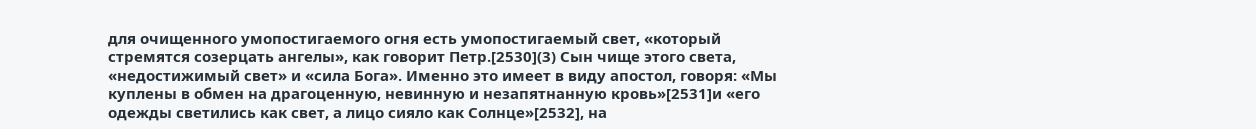для очищенного умопостигаемого огня есть умопостигаемый свет, «который стремятся созерцать ангелы», как говорит Петр.[2530](3) Сын чище этого света, «недостижимый свет» и «сила Бога». Именно это имеет в виду апостол, говоря: «Мы куплены в обмен на драгоценную, невинную и незапятнанную кровь»[2531]и «его одежды светились как свет, а лицо сияло как Солнце»[2532], на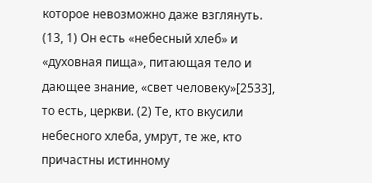которое невозможно даже взглянуть.
(13, 1) Он есть «небесный хлеб» и «духовная пища», питающая тело и дающее знание, «свет человеку»[2533], то есть, церкви. (2) Те, кто вкусили небесного хлеба, умрут, те же, кто причастны истинному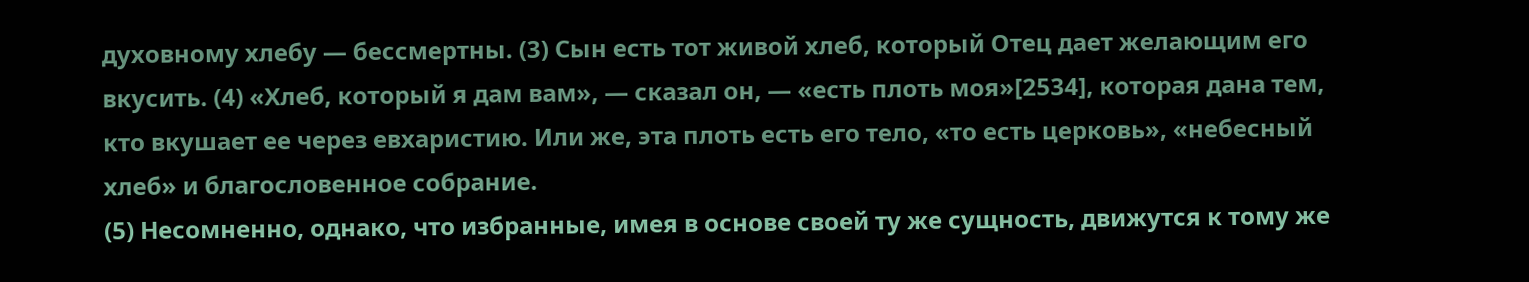духовному хлебу — бессмертны. (3) Сын есть тот живой хлеб, который Отец дает желающим его вкусить. (4) «Хлеб, который я дам вам», — сказал он, — «есть плоть моя»[2534], которая дана тем, кто вкушает ее через евхаристию. Или же, эта плоть есть его тело, «то есть церковь», «небесный хлеб» и благословенное собрание.
(5) Несомненно, однако, что избранные, имея в основе своей ту же сущность, движутся к тому же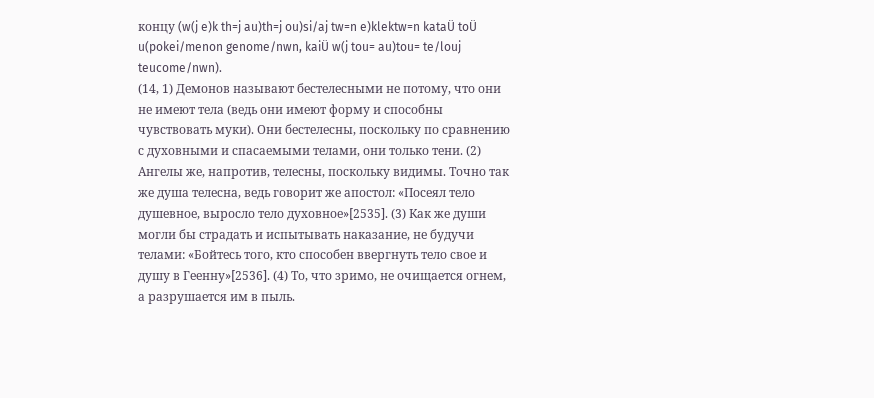концу (w(j e)k th=j au)th=j ou)si/aj tw=n e)klektw=n kataÜ toÜ u(pokei/menon genome/nwn, kaiÜ w(j tou= au)tou= te/louj teucome/nwn).
(14, 1) Демонов называют бестелесными не потому, что они не имеют тела (ведь они имеют форму и способны чувствовать муки). Они бестелесны, поскольку по сравнению с духовными и спасаемыми телами, они только тени. (2) Ангелы же, напротив, телесны, поскольку видимы. Точно так же душа телесна, ведь говорит же апостол: «Посеял тело душевное, выросло тело духовное»[2535]. (3) Как же души могли бы страдать и испытывать наказание, не будучи телами: «Бойтесь того, кто способен ввергнуть тело свое и душу в Геенну»[2536]. (4) То, что зримо, не очищается огнем, а разрушается им в пыль.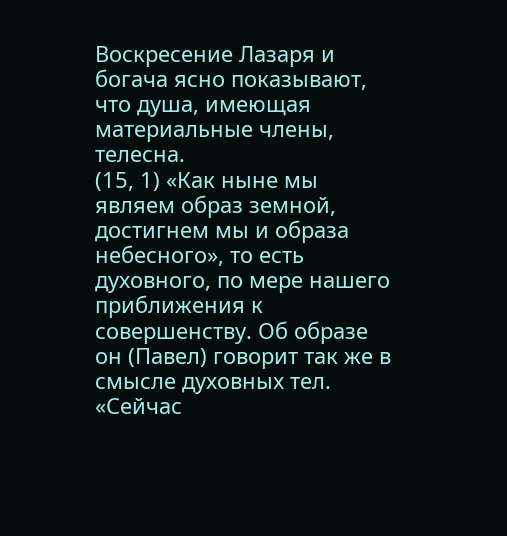Воскресение Лазаря и богача ясно показывают, что душа, имеющая материальные члены, телесна.
(15, 1) «Как ныне мы являем образ земной, достигнем мы и образа небесного», то есть духовного, по мере нашего приближения к совершенству. Об образе он (Павел) говорит так же в смысле духовных тел. «Сейчас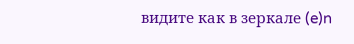видите как в зеркале (e)n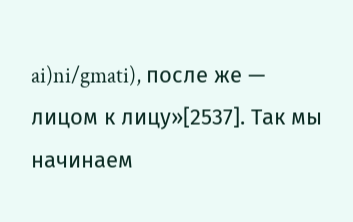ai)ni/gmati), после же — лицом к лицу»[2537]. Так мы начинаем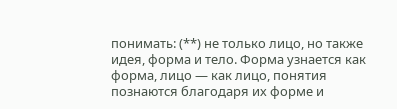понимать: (**) не только лицо, но также идея, форма и тело. Форма узнается как форма, лицо — как лицо, понятия познаются благодаря их форме и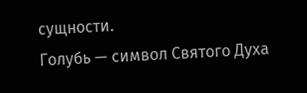сущности.
Голубь — символ Святого Духа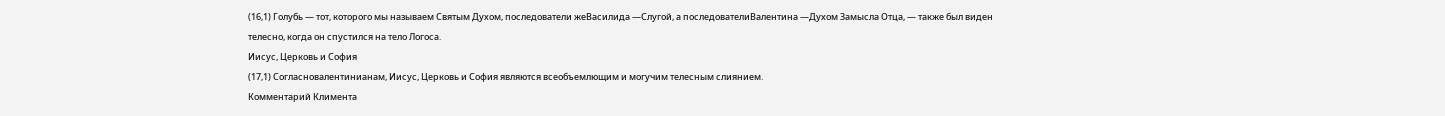(16,1) Голубь — тот, которого мы называем Святым Духом, последователи жеВасилида —Слугой, а последователиВалентина —Духом Замысла Отца, — также был виден телесно, когда он спустился на тело Логоса.
Иисус, Церковь и София
(17,1) Согласновалентинианам, Иисус, Церковь и София являются всеобъемлющим и могучим телесным слиянием.
Комментарий Климента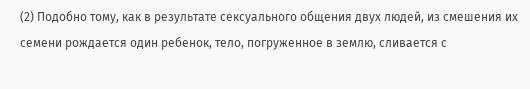(2) Подобно тому, как в результате сексуального общения двух людей, из смешения их семени рождается один ребенок, тело, погруженное в землю, сливается с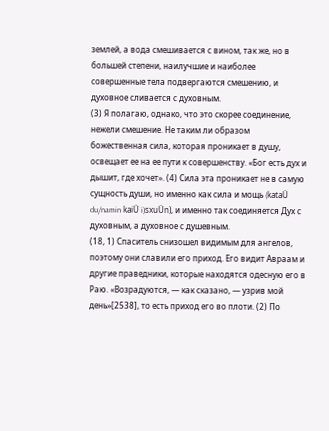землей, а вода смешивается с вином, так же, но в большей степени, наилучшие и наиболее совершенные тела подвергаются смешению, и духовное сливается с духовным.
(3) Я полагаю, однако, что это скорее соединение, нежели смешение. Не таким ли образом божественная сила, которая проникает в душу, освещает ее на ее пути к совершенству. «Бог есть дух и дышит, где хочет». (4) Сила эта проникает не в самую сущность души, но именно как сила и мощь (kataÜ du/namin kaiÜ i)sxuÜn), и именно так соединяется Дух с духовным, а духовное с душевным.
(18, 1) Спаситель снизошел видимым для ангелов, поэтому они славили его приход. Его видит Авраам и другие праведники, которые находятся одесную его в Раю. «Возрадуются, — как сказано, — узрив мой день»[2538], то есть приход его во плоти. (2) По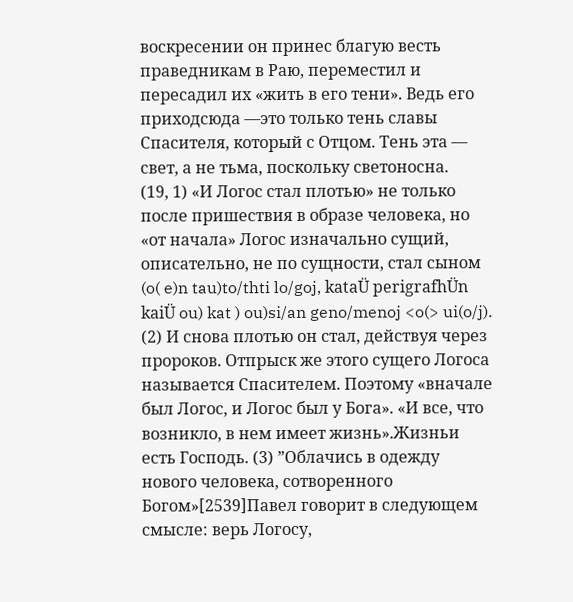воскресении он принес благую весть праведникам в Раю, переместил и пересадил их «жить в его тени». Ведь его приходсюда —это только тень славы Спасителя, который с Отцом. Тень эта — свет, а не тьма, поскольку светоносна.
(19, 1) «И Логос стал плотью» не только после пришествия в образе человека, но «от начала» Логос изначально сущий, описательно, не по сущности, стал сыном (o( e)n tau)to/thti lo/goj, kataÜ perigrafhÜn kaiÜ ou) kat ) ou)si/an geno/menoj <o(> ui(o/j). (2) И снова плотью он стал, действуя через пророков. Отпрыск же этого сущего Логоса называется Спасителем. Поэтому «вначале был Логос, и Логос был у Бога». «И все, что возникло, в нем имеет жизнь».Жизньи есть Господь. (3) ”Облачись в одежду нового человека, сотворенного Богом»[2539]Павел говорит в следующем смысле: верь Логосу,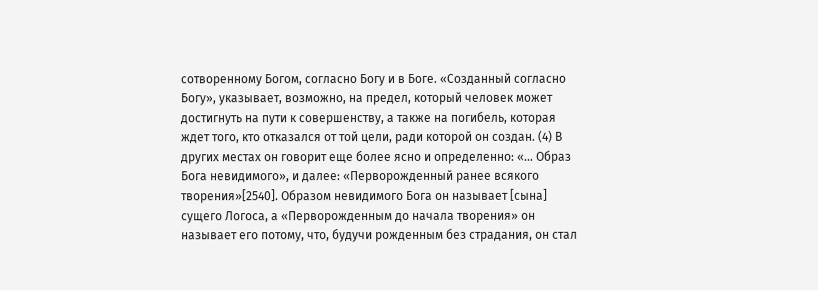сотворенному Богом, согласно Богу и в Боге. «Созданный согласно Богу», указывает, возможно, на предел, который человек может достигнуть на пути к совершенству, а также на погибель, которая ждет того, кто отказался от той цели, ради которой он создан. (4) В других местах он говорит еще более ясно и определенно: «… Образ Бога невидимого», и далее: «Перворожденный ранее всякого творения»[2540]. Образом невидимого Бога он называет [сына] сущего Логоса, а «Перворожденным до начала творения» он называет его потому, что, будучи рожденным без страдания, он стал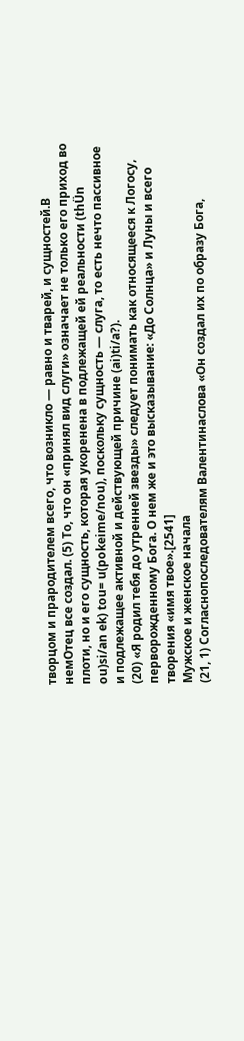творцом и прародителем всего, что возникло — равно и тварей, и сущностей.В немОтец все создал. (5) То, что он «принял вид слуги» означает не только его приход во плоти, но и его сущность, которая укоренена в подлежащей ей реальности (thÜn ou)si/an ek) tou= u(pokeime/nou), поскольку сущность — слуга, то есть нечто пассивное и подлежащее активной и действующей причине (ai)ti/a?).
(20) «Я родил тебя до утренней звезды» следует понимать как относящееся к Логосу, перворожденному Бога. О нем же и это высказывание: «До Солнца» и Луны и всего творения «имя твое».[2541]
Мужское и женское начала
(21, 1) Согласнопоследователям Валентинаслова «Он создал их по образу Бога,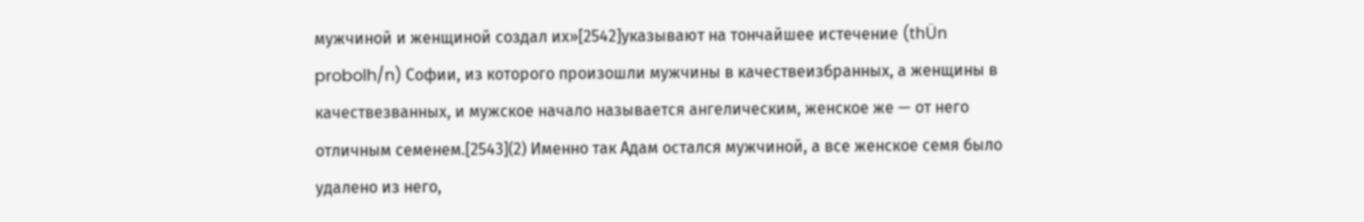мужчиной и женщиной создал их»[2542]указывают на тончайшее истечение (thÜn probolh/n) Софии, из которого произошли мужчины в качествеизбранных, а женщины в качествезванных, и мужское начало называется ангелическим, женское же — от него отличным семенем.[2543](2) Именно так Адам остался мужчиной, а все женское семя было удалено из него,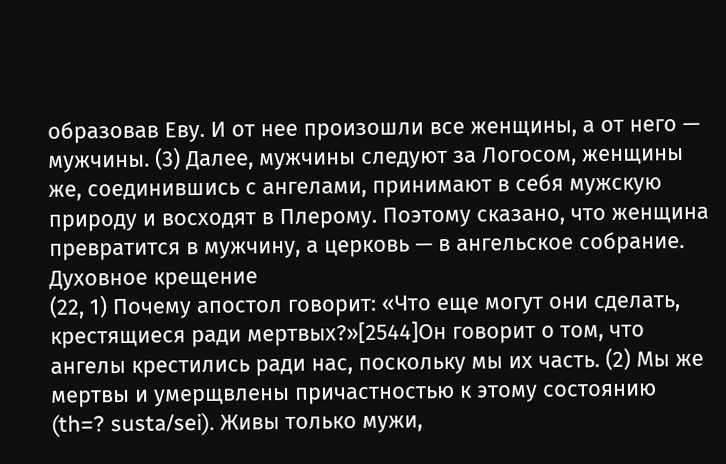образовав Еву. И от нее произошли все женщины, а от него — мужчины. (3) Далее, мужчины следуют за Логосом, женщины же, соединившись с ангелами, принимают в себя мужскую природу и восходят в Плерому. Поэтому сказано, что женщина превратится в мужчину, а церковь — в ангельское собрание.
Духовное крещение
(22, 1) Почему апостол говорит: «Что еще могут они сделать, крестящиеся ради мертвых?»[2544]Он говорит о том, что ангелы крестились ради нас, поскольку мы их часть. (2) Мы же мертвы и умерщвлены причастностью к этому состоянию (th=? susta/sei). Живы только мужи,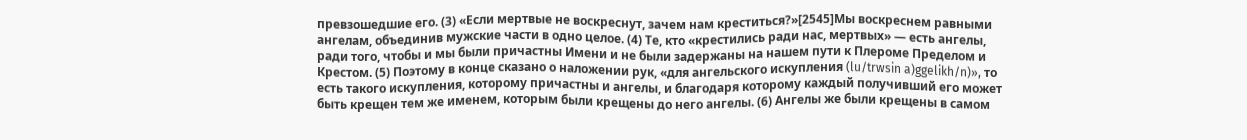превзошедшие его. (3) «Если мертвые не воскреснут, зачем нам креститься?»[2545]Мы воскреснем равными ангелам, объединив мужские части в одно целое. (4) Те, кто «крестились ради нас, мертвых» — есть ангелы, ради того, чтобы и мы были причастны Имени и не были задержаны на нашем пути к Плероме Пределом и Крестом. (5) Поэтому в конце сказано о наложении рук, «для ангельского искупления (lu/trwsin a)ggelikh/n)», то есть такого искупления, которому причастны и ангелы, и благодаря которому каждый получивший его может быть крещен тем же именем, которым были крещены до него ангелы. (6) Ангелы же были крещены в самом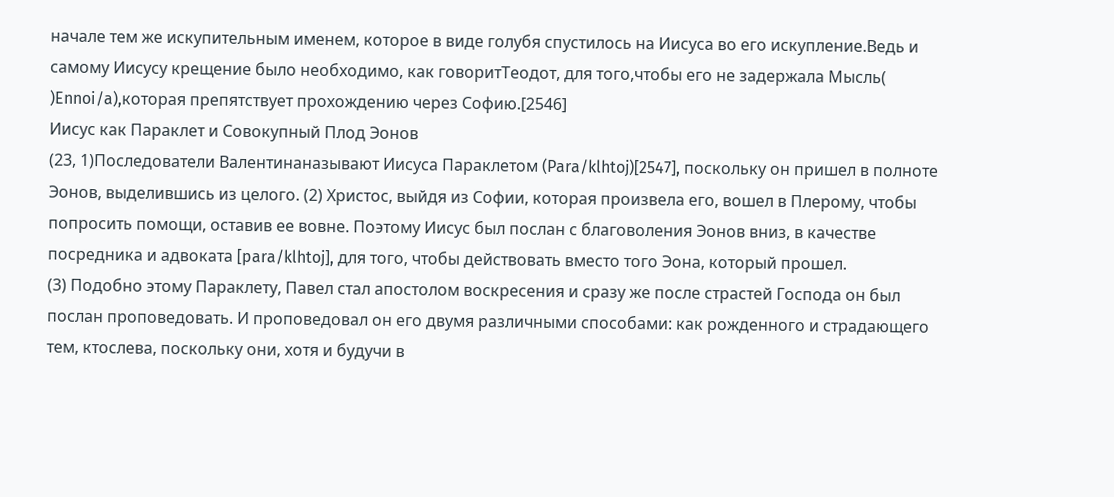начале тем же искупительным именем, которое в виде голубя спустилось на Иисуса во его искупление.Ведь и самому Иисусу крещение было необходимо, как говоритТеодот, для того,чтобы его не задержала Мысль( )Ennoi/a),которая препятствует прохождению через Софию.[2546]
Иисус как Параклет и Совокупный Плод Эонов
(23, 1)Последователи Валентинаназывают Иисуса Параклетом (Para/klhtoj)[2547], поскольку он пришел в полноте Эонов, выделившись из целого. (2) Христос, выйдя из Софии, которая произвела его, вошел в Плерому, чтобы попросить помощи, оставив ее вовне. Поэтому Иисус был послан с благоволения Эонов вниз, в качестве посредника и адвоката [para/klhtoj], для того, чтобы действовать вместо того Эона, который прошел.
(3) Подобно этому Параклету, Павел стал апостолом воскресения и сразу же после страстей Господа он был послан проповедовать. И проповедовал он его двумя различными способами: как рожденного и страдающего тем, ктослева, поскольку они, хотя и будучи в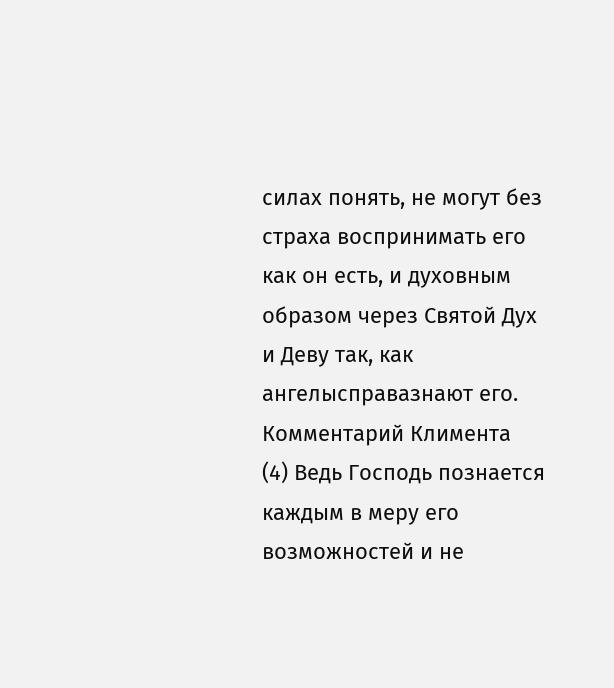силах понять, не могут без страха воспринимать его как он есть, и духовным образом через Святой Дух и Деву так, как ангелысправазнают его.
Комментарий Климента
(4) Ведь Господь познается каждым в меру его возможностей и не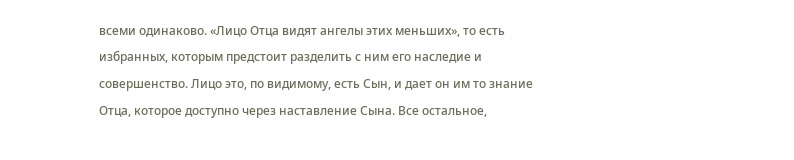всеми одинаково. «Лицо Отца видят ангелы этих меньших», то есть избранных, которым предстоит разделить с ним его наследие и совершенство. Лицо это, по видимому, есть Сын, и дает он им то знание Отца, которое доступно через наставление Сына. Все остальное,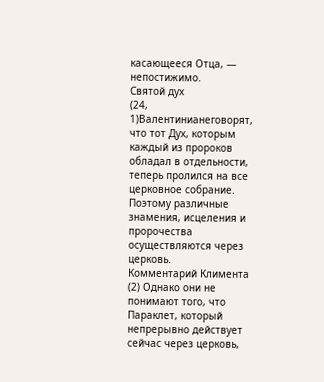касающееся Отца, — непостижимо.
Святой дух
(24, 1)Валентинианеговорят, что тот Дух, которым каждый из пророков обладал в отдельности, теперь пролился на все церковное собрание. Поэтому различные знамения, исцеления и пророчества осуществляются через церковь.
Комментарий Климента
(2) Однако они не понимают того, что Параклет, который непрерывно действует сейчас через церковь,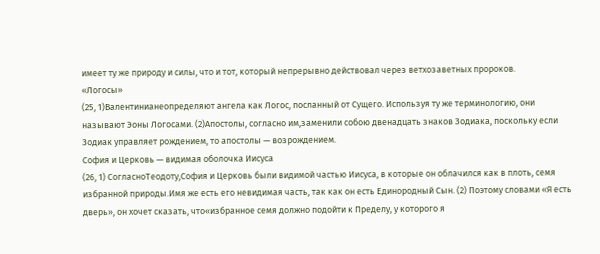имеет ту же природу и силы, что и тот, который непрерывно действовал через ветхозаветных пророков.
«Логосы»
(25, 1)Валентинианеопределяют ангела как Логос, посланный от Сущего. Используя ту же терминологию, они называют Эоны Логосами. (2)Апостолы, согласно им,заменили собою двенадцать знаков Зодиака, поскольку если Зодиак управляет рождением, то апостолы — возрождением.
София и Церковь — видимая оболочка Иисуса
(26, 1) СогласноТеодоту,София и Церковь были видимой частью Иисуса, в которые он облачился как в плоть, семя избранной природы.Имя же есть его невидимая часть, так как он есть Единородный Сын. (2) Поэтому словами «Я есть дверь», он хочет сказать, что«избранное семя должно подойти к Пределу, у которого я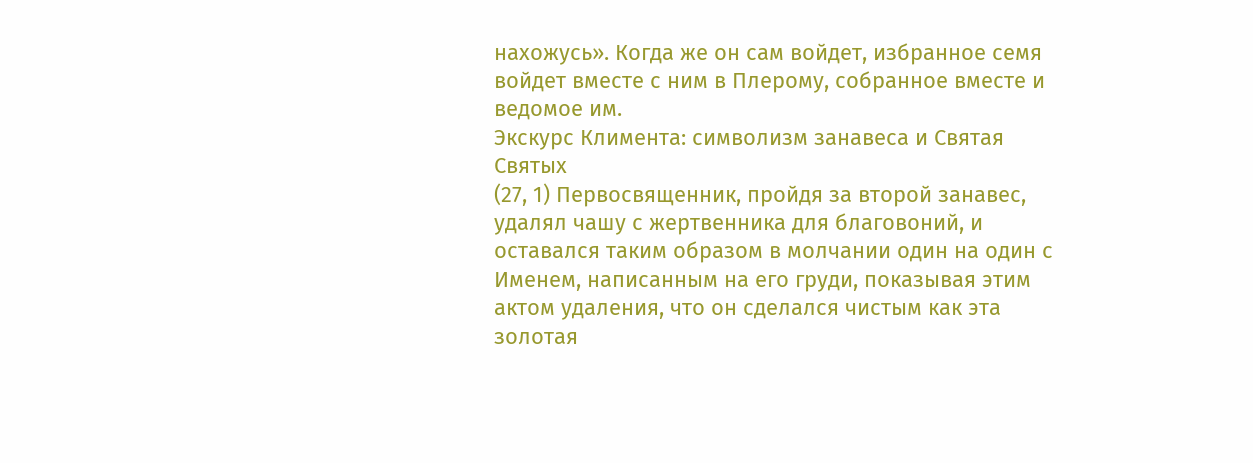нахожусь». Когда же он сам войдет, избранное семя войдет вместе с ним в Плерому, собранное вместе и ведомое им.
Экскурс Климента: символизм занавеса и Святая Святых
(27, 1) Первосвященник, пройдя за второй занавес, удалял чашу с жертвенника для благовоний, и оставался таким образом в молчании один на один с Именем, написанным на его груди, показывая этим актом удаления, что он сделался чистым как эта золотая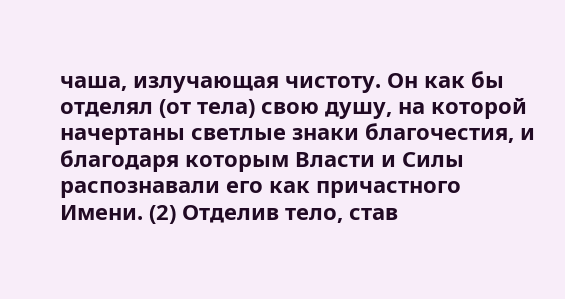чаша, излучающая чистоту. Он как бы отделял (от тела) свою душу, на которой начертаны светлые знаки благочестия, и благодаря которым Власти и Силы распознавали его как причастного Имени. (2) Отделив тело, став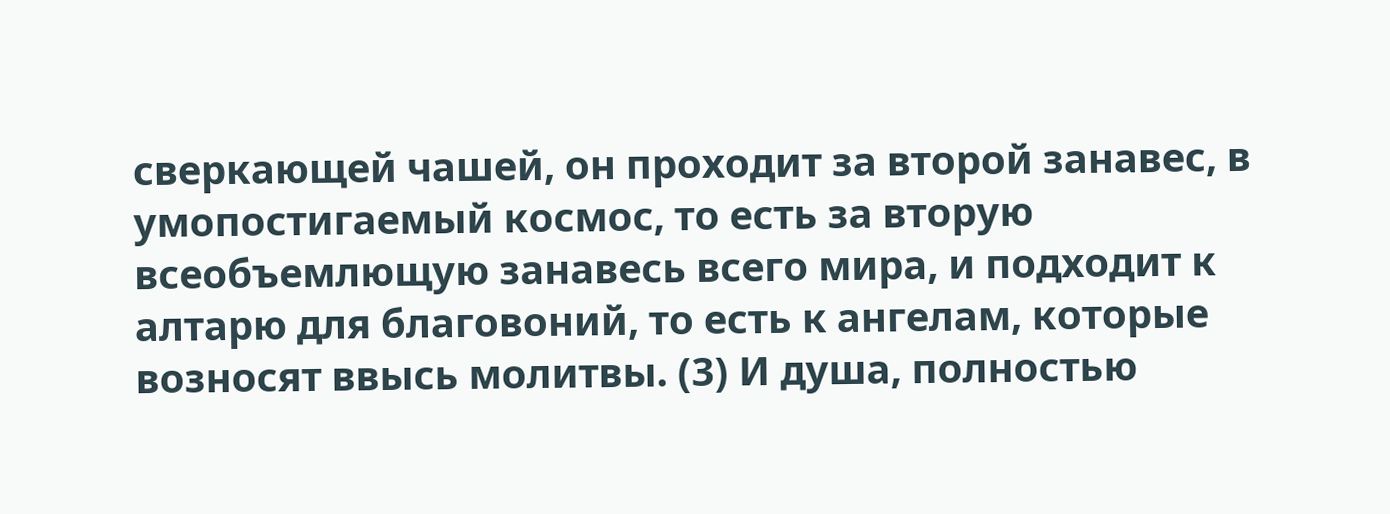сверкающей чашей, он проходит за второй занавес, в умопостигаемый космос, то есть за вторую всеобъемлющую занавесь всего мира, и подходит к алтарю для благовоний, то есть к ангелам, которые возносят ввысь молитвы. (3) И душа, полностью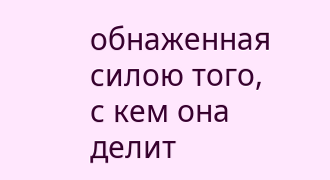обнаженная силою того, с кем она делит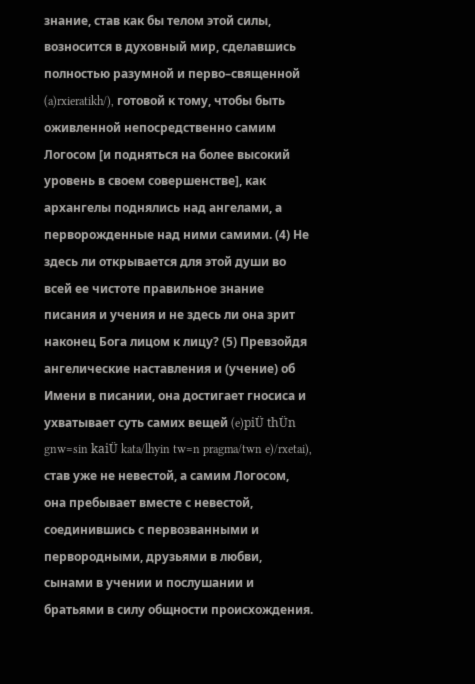знание, став как бы телом этой силы, возносится в духовный мир, сделавшись полностью разумной и перво–священной (a)rxieratikh/), готовой к тому, чтобы быть оживленной непосредственно самим Логосом [и подняться на более высокий уровень в своем совершенстве], как архангелы поднялись над ангелами, а перворожденные над ними самими. (4) Не здесь ли открывается для этой души во всей ее чистоте правильное знание писания и учения и не здесь ли она зрит наконец Бога лицом к лицу? (5) Превзойдя ангелические наставления и (учение) об Имени в писании, она достигает гносиса и ухватывает суть самих вещей (e)piÜ thÜn gnw=sin kaiÜ kata/lhyin tw=n pragma/twn e)/rxetai), став уже не невестой, а самим Логосом, она пребывает вместе с невестой, соединившись с первозванными и первородными, друзьями в любви, сынами в учении и послушании и братьями в силу общности происхождения.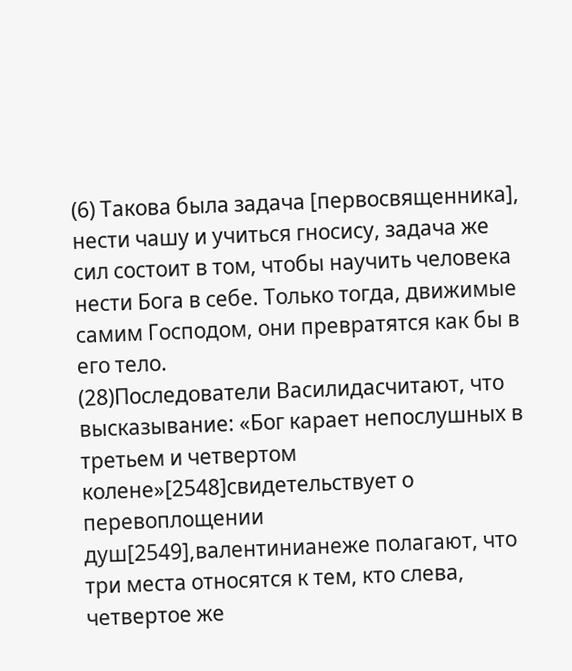(6) Такова была задача [первосвященника], нести чашу и учиться гносису, задача же сил состоит в том, чтобы научить человека нести Бога в себе. Только тогда, движимые самим Господом, они превратятся как бы в его тело.
(28)Последователи Василидасчитают, что высказывание: «Бог карает непослушных в третьем и четвертом колене»[2548]свидетельствует о перевоплощении душ[2549],валентинианеже полагают, что три места относятся к тем, кто слева, четвертое же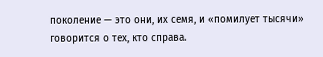поколение — это они, их семя, и «помилует тысячи» говорится о тех, кто справа.